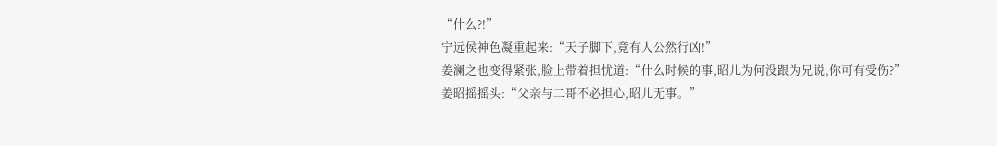“什么?!”
宁远侯神色凝重起来:“天子脚下,竟有人公然行凶!”
姜澜之也变得紧张,脸上带着担忧道:“什么时候的事,昭儿为何没跟为兄说,你可有受伤?”
姜昭摇摇头:“父亲与二哥不必担心,昭儿无事。”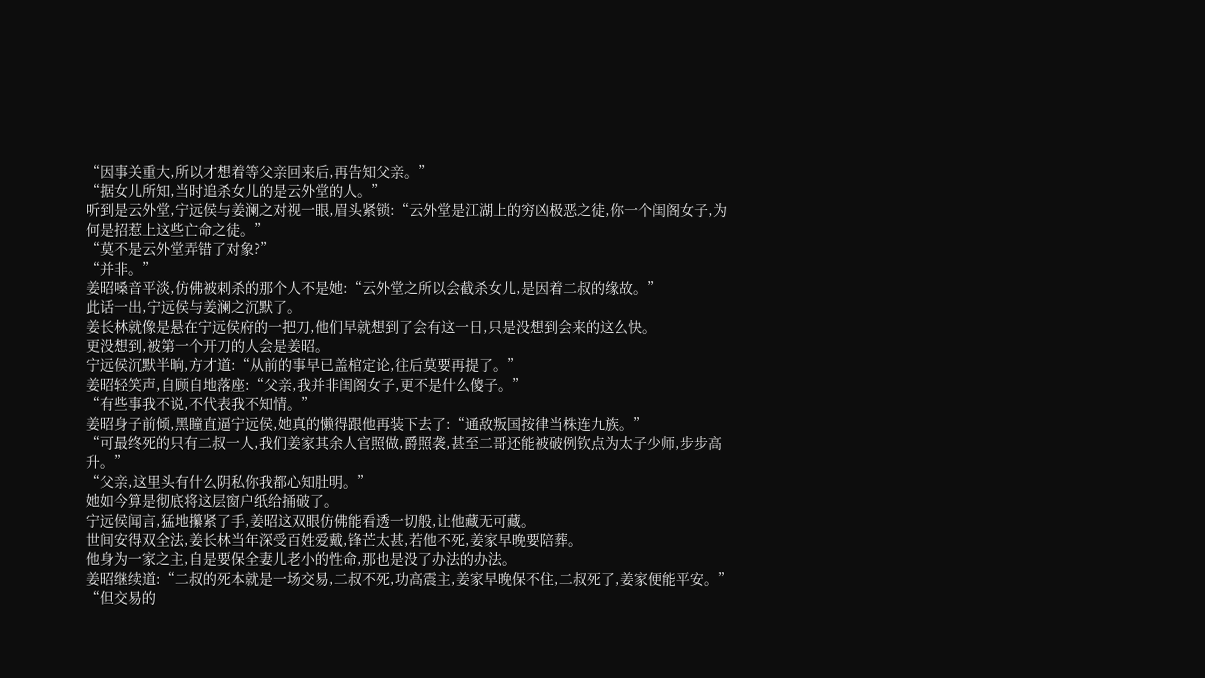“因事关重大,所以才想着等父亲回来后,再告知父亲。”
“据女儿所知,当时追杀女儿的是云外堂的人。”
听到是云外堂,宁远侯与姜澜之对视一眼,眉头紧锁:“云外堂是江湖上的穷凶极恶之徒,你一个闺阁女子,为何是招惹上这些亡命之徒。”
“莫不是云外堂弄错了对象?”
“并非。”
姜昭嗓音平淡,仿佛被刺杀的那个人不是她:“云外堂之所以会截杀女儿,是因着二叔的缘故。”
此话一出,宁远侯与姜澜之沉默了。
姜长林就像是悬在宁远侯府的一把刀,他们早就想到了会有这一日,只是没想到会来的这么快。
更没想到,被第一个开刀的人会是姜昭。
宁远侯沉默半晌,方才道:“从前的事早已盖棺定论,往后莫要再提了。”
姜昭轻笑声,自顾自地落座:“父亲,我并非闺阁女子,更不是什么傻子。”
“有些事我不说,不代表我不知情。”
姜昭身子前倾,黑瞳直逼宁远侯,她真的懒得跟他再装下去了:“通敌叛国按律当株连九族。”
“可最终死的只有二叔一人,我们姜家其余人官照做,爵照袭,甚至二哥还能被破例钦点为太子少师,步步高升。”
“父亲,这里头有什么阴私你我都心知肚明。”
她如今算是彻底将这层窗户纸给捅破了。
宁远侯闻言,猛地攥紧了手,姜昭这双眼仿佛能看透一切般,让他藏无可藏。
世间安得双全法,姜长林当年深受百姓爱戴,锋芒太甚,若他不死,姜家早晚要陪葬。
他身为一家之主,自是要保全妻儿老小的性命,那也是没了办法的办法。
姜昭继续道:“二叔的死本就是一场交易,二叔不死,功高震主,姜家早晚保不住,二叔死了,姜家便能平安。”
“但交易的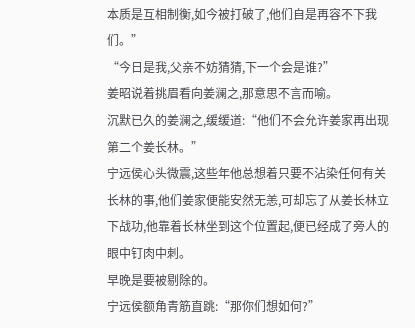本质是互相制衡,如今被打破了,他们自是再容不下我们。”
“今日是我,父亲不妨猜猜,下一个会是谁?”
姜昭说着挑眉看向姜澜之,那意思不言而喻。
沉默已久的姜澜之,缓缓道:“他们不会允许姜家再出现第二个姜长林。”
宁远侯心头微震,这些年他总想着只要不沾染任何有关长林的事,他们姜家便能安然无恙,可却忘了从姜长林立下战功,他靠着长林坐到这个位置起,便已经成了旁人的眼中钉肉中刺。
早晚是要被剔除的。
宁远侯额角青筋直跳:“那你们想如何?”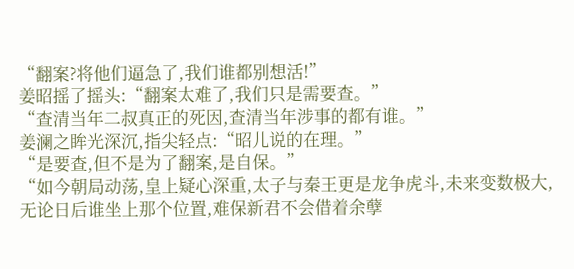“翻案?将他们逼急了,我们谁都别想活!”
姜昭摇了摇头:“翻案太难了,我们只是需要查。”
“查清当年二叔真正的死因,查清当年涉事的都有谁。”
姜澜之眸光深沉,指尖轻点:“昭儿说的在理。”
“是要查,但不是为了翻案,是自保。”
“如今朝局动荡,皇上疑心深重,太子与秦王更是龙争虎斗,未来变数极大,无论日后谁坐上那个位置,难保新君不会借着余孽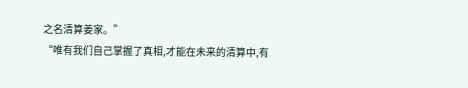之名清算姜家。”
“唯有我们自己掌握了真相,才能在未来的清算中,有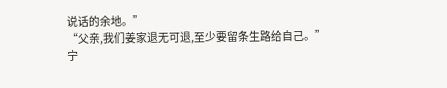说话的余地。”
“父亲,我们姜家退无可退,至少要留条生路给自己。”
宁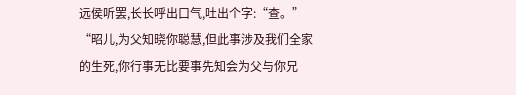远侯听罢,长长呼出口气,吐出个字:“查。”
“昭儿,为父知晓你聪慧,但此事涉及我们全家的生死,你行事无比要事先知会为父与你兄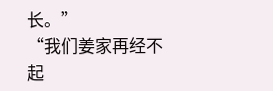长。”
“我们姜家再经不起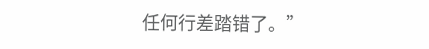任何行差踏错了。”